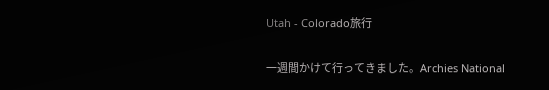Utah - Colorado旅行

一週間かけて行ってきました。Archies National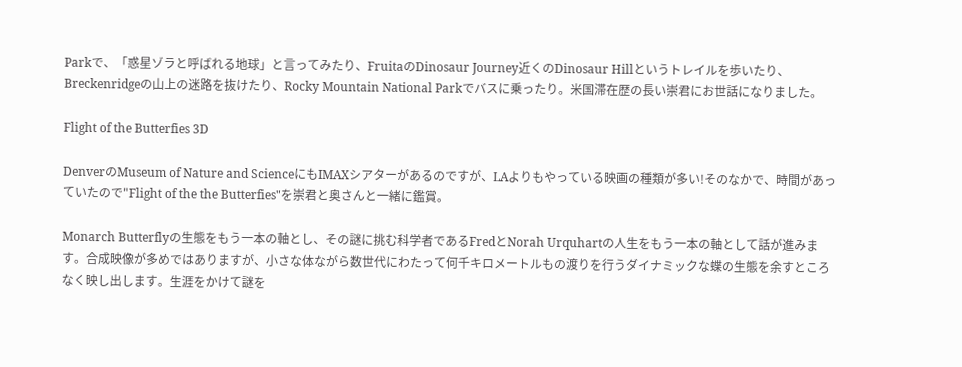Parkで、「惑星ゾラと呼ばれる地球」と言ってみたり、FruitaのDinosaur Journey近くのDinosaur Hillというトレイルを歩いたり、Breckenridgeの山上の迷路を抜けたり、Rocky Mountain National Parkでバスに乗ったり。米国滞在歴の長い崇君にお世話になりました。

Flight of the Butterfies 3D

DenverのMuseum of Nature and ScienceにもIMAXシアターがあるのですが、LAよりもやっている映画の種類が多い!そのなかで、時間があっていたので"Flight of the the Butterfies"を崇君と奥さんと一緒に鑑賞。

Monarch Butterflyの生態をもう一本の軸とし、その謎に挑む科学者であるFredとNorah Urquhartの人生をもう一本の軸として話が進みます。合成映像が多めではありますが、小さな体ながら数世代にわたって何千キロメートルもの渡りを行うダイナミックな蝶の生態を余すところなく映し出します。生涯をかけて謎を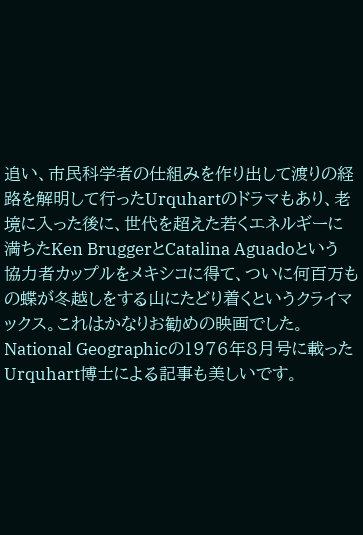追い、市民科学者の仕組みを作り出して渡りの経路を解明して行ったUrquhartのドラマもあり、老境に入った後に、世代を超えた若くエネルギーに満ちたKen BruggerとCatalina Aguadoという協力者カップルをメキシコに得て、ついに何百万もの蝶が冬越しをする山にたどり着くというクライマックス。これはかなりお勧めの映画でした。National Geographicの1976年8月号に載ったUrquhart博士による記事も美しいです。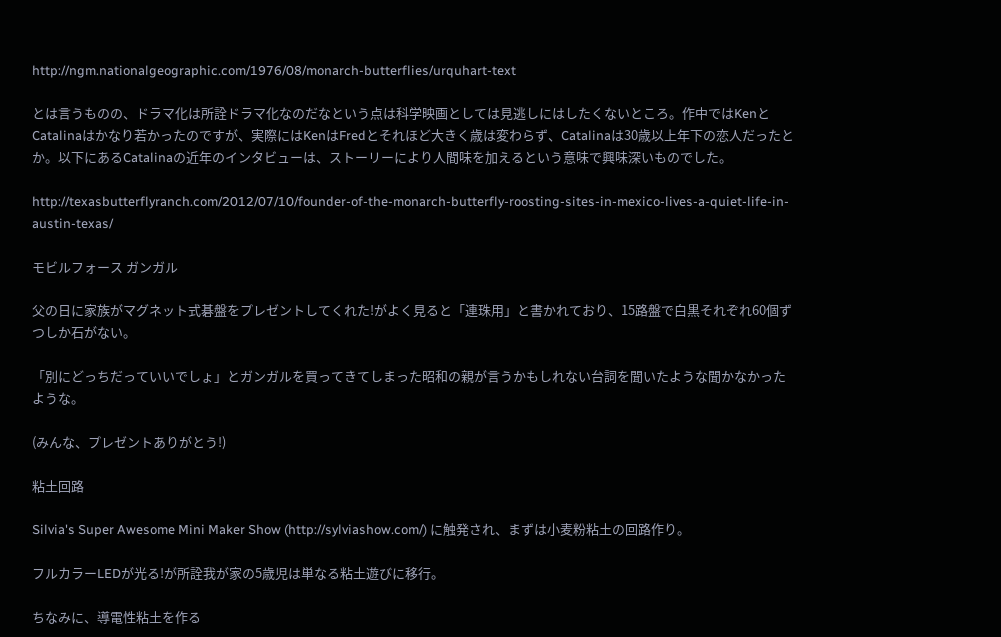http://ngm.nationalgeographic.com/1976/08/monarch-butterflies/urquhart-text

とは言うものの、ドラマ化は所詮ドラマ化なのだなという点は科学映画としては見逃しにはしたくないところ。作中ではKenとCatalinaはかなり若かったのですが、実際にはKenはFredとそれほど大きく歳は変わらず、Catalinaは30歳以上年下の恋人だったとか。以下にあるCatalinaの近年のインタビューは、ストーリーにより人間味を加えるという意味で興味深いものでした。

http://texasbutterflyranch.com/2012/07/10/founder-of-the-monarch-butterfly-roosting-sites-in-mexico-lives-a-quiet-life-in-austin-texas/

モビルフォース ガンガル

父の日に家族がマグネット式碁盤をプレゼントしてくれた!がよく見ると「連珠用」と書かれており、15路盤で白黒それぞれ60個ずつしか石がない。

「別にどっちだっていいでしょ」とガンガルを買ってきてしまった昭和の親が言うかもしれない台詞を聞いたような聞かなかったような。

(みんな、プレゼントありがとう!)

粘土回路

Silvia's Super Awesome Mini Maker Show (http://sylviashow.com/) に触発され、まずは小麦粉粘土の回路作り。

フルカラーLEDが光る!が所詮我が家の5歳児は単なる粘土遊びに移行。

ちなみに、導電性粘土を作る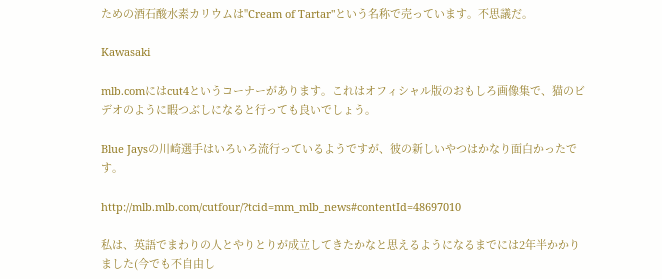ための酒石酸水素カリウムは"Cream of Tartar"という名称で売っています。不思議だ。

Kawasaki

mlb.comにはcut4というコーナーがあります。これはオフィシャル版のおもしろ画像集で、猫のビデオのように暇つぶしになると行っても良いでしょう。

Blue Jaysの川崎選手はいろいろ流行っているようですが、彼の新しいやつはかなり面白かったです。

http://mlb.mlb.com/cutfour/?tcid=mm_mlb_news#contentId=48697010

私は、英語でまわりの人とやりとりが成立してきたかなと思えるようになるまでには2年半かかりました(今でも不自由し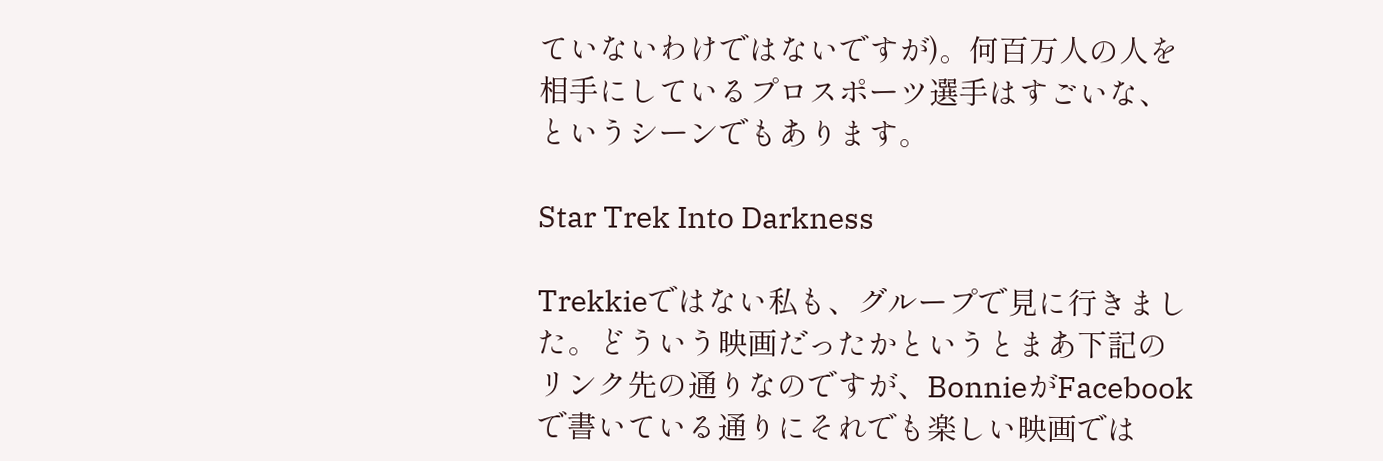ていないわけではないですが)。何百万人の人を相手にしているプロスポーツ選手はすごいな、というシーンでもあります。

Star Trek Into Darkness

Trekkieではない私も、グループで見に行きました。どういう映画だったかというとまあ下記のリンク先の通りなのですが、BonnieがFacebookで書いている通りにそれでも楽しい映画では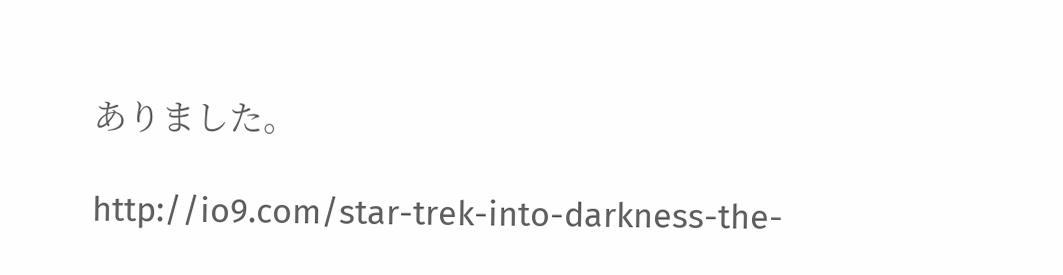ありました。

http://io9.com/star-trek-into-darkness-the-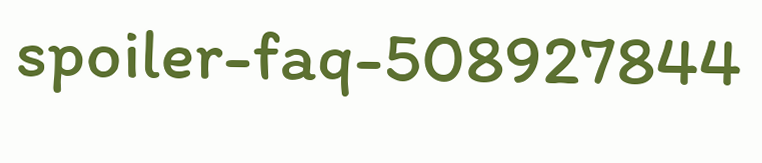spoiler-faq-508927844